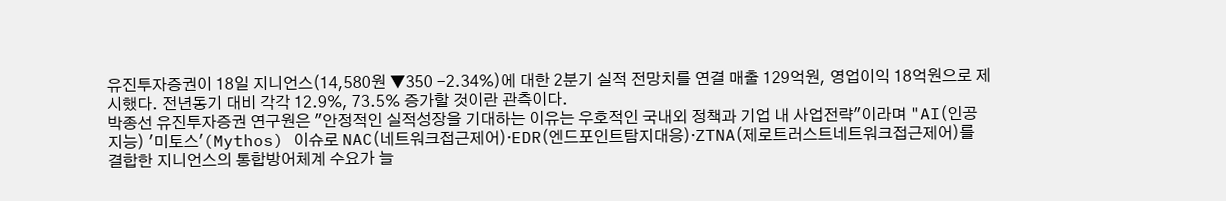유진투자증권이 18일 지니언스(14,580원 ▼350 -2.34%)에 대한 2분기 실적 전망치를 연결 매출 129억원, 영업이익 18억원으로 제시했다. 전년동기 대비 각각 12.9%, 73.5% 증가할 것이란 관측이다.
박종선 유진투자증권 연구원은 "안정적인 실적성장을 기대하는 이유는 우호적인 국내외 정책과 기업 내 사업전략"이라며 "AI(인공지능) '미토스'(Mythos) 이슈로 NAC(네트워크접근제어)·EDR(엔드포인트탐지대응)·ZTNA(제로트러스트네트워크접근제어)를 결합한 지니언스의 통합방어체계 수요가 늘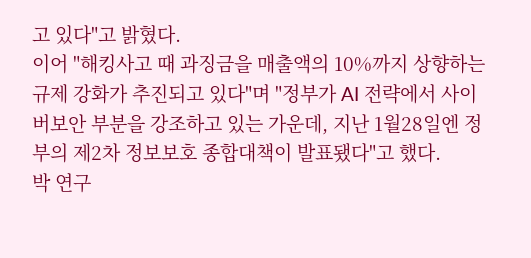고 있다"고 밝혔다.
이어 "해킹사고 때 과징금을 매출액의 10%까지 상향하는 규제 강화가 추진되고 있다"며 "정부가 AI 전략에서 사이버보안 부분을 강조하고 있는 가운데, 지난 1월28일엔 정부의 제2차 정보보호 종합대책이 발표됐다"고 했다.
박 연구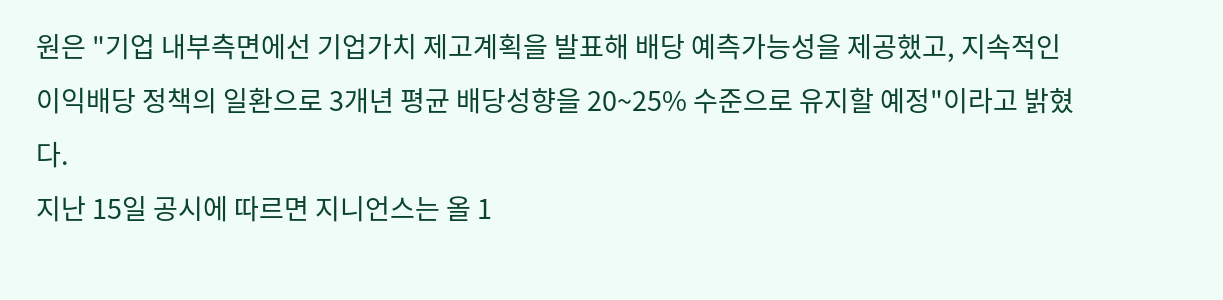원은 "기업 내부측면에선 기업가치 제고계획을 발표해 배당 예측가능성을 제공했고, 지속적인 이익배당 정책의 일환으로 3개년 평균 배당성향을 20~25% 수준으로 유지할 예정"이라고 밝혔다.
지난 15일 공시에 따르면 지니언스는 올 1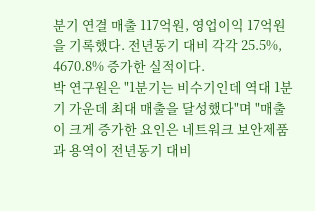분기 연결 매출 117억원, 영업이익 17억원을 기록했다. 전년동기 대비 각각 25.5%, 4670.8% 증가한 실적이다.
박 연구원은 "1분기는 비수기인데 역대 1분기 가운데 최대 매출을 달성했다"며 "매출이 크게 증가한 요인은 네트워크 보안제품과 용역이 전년동기 대비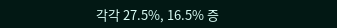각각 27.5%, 16.5% 증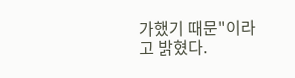가했기 때문"이라고 밝혔다.